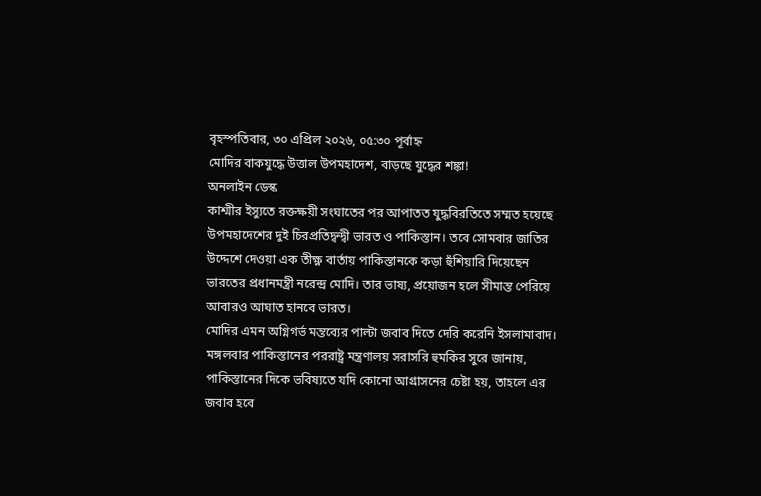বৃহস্পতিবার, ৩০ এপ্রিল ২০২৬, ০৫:৩০ পূর্বাহ্ন
মোদির বাকযুদ্ধে উত্তাল উপমহাদেশ, বাড়ছে যুদ্ধের শঙ্কা!
অনলাইন ডেস্ক
কাশ্মীর ইস্যুতে রক্তক্ষয়ী সংঘাতের পর আপাতত যুদ্ধবিরতিতে সম্মত হয়েছে উপমহাদেশের দুই চিরপ্রতিদ্বন্দ্বী ভারত ও পাকিস্তান। তবে সোমবার জাতির উদ্দেশে দেওয়া এক তীক্ষ্ণ বার্তায় পাকিস্তানকে কড়া হুঁশিয়ারি দিয়েছেন ভারতের প্রধানমন্ত্রী নরেন্দ্র মোদি। তার ভাষ্য, প্রয়োজন হলে সীমান্ত পেরিয়ে আবারও আঘাত হানবে ভারত।
মোদির এমন অগ্নিগর্ভ মন্তব্যের পাল্টা জবাব দিতে দেরি করেনি ইসলামাবাদ। মঙ্গলবার পাকিস্তানের পররাষ্ট্র মন্ত্রণালয় সরাসরি হুমকির সুরে জানায়, পাকিস্তানের দিকে ভবিষ্যতে যদি কোনো আগ্রাসনের চেষ্টা হয়, তাহলে এর জবাব হবে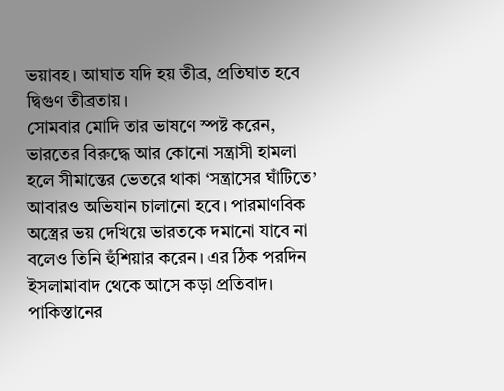ভয়াবহ। আঘাত যদি হয় তীব্র, প্রতিঘাত হবে দ্বিগুণ তীব্রতায়।
সোমবার মোদি তার ভাষণে স্পষ্ট করেন, ভারতের বিরুদ্ধে আর কোনো সন্ত্রাসী হামলা হলে সীমান্তের ভেতরে থাকা ‘সন্ত্রাসের ঘাঁটিতে’ আবারও অভিযান চালানো হবে। পারমাণবিক অস্ত্রের ভয় দেখিয়ে ভারতকে দমানো যাবে না বলেও তিনি হুঁশিয়ার করেন। এর ঠিক পরদিন ইসলামাবাদ থেকে আসে কড়া প্রতিবাদ।
পাকিস্তানের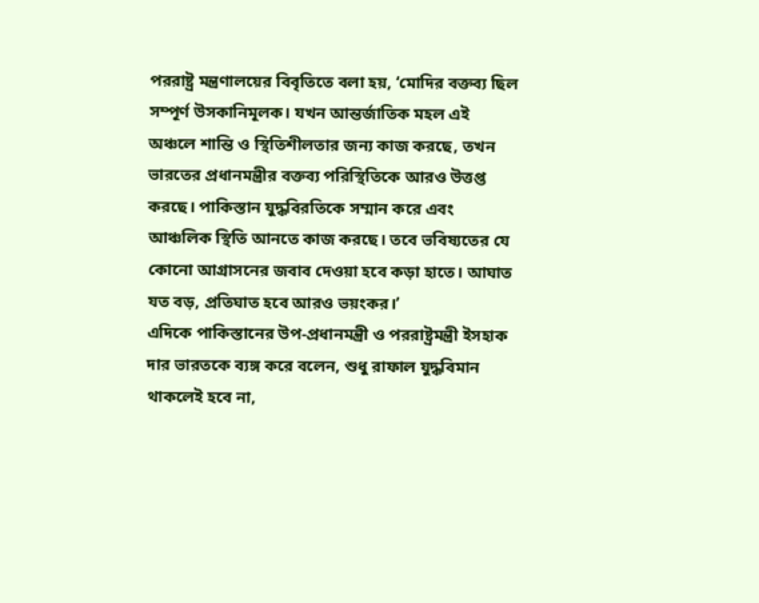পররাষ্ট্র মন্ত্রণালয়ের বিবৃতিতে বলা হয়, ‘মোদির বক্তব্য ছিল সম্পূর্ণ উসকানিমূলক। যখন আন্তর্জাতিক মহল এই অঞ্চলে শান্তি ও স্থিতিশীলতার জন্য কাজ করছে, তখন ভারতের প্রধানমন্ত্রীর বক্তব্য পরিস্থিতিকে আরও উত্তপ্ত করছে। পাকিস্তান যুদ্ধবিরতিকে সম্মান করে এবং আঞ্চলিক স্থিতি আনতে কাজ করছে। তবে ভবিষ্যতের যে কোনো আগ্রাসনের জবাব দেওয়া হবে কড়া হাতে। আঘাত যত বড়, প্রতিঘাত হবে আরও ভয়ংকর।’
এদিকে পাকিস্তানের উপ-প্রধানমন্ত্রী ও পররাষ্ট্রমন্ত্রী ইসহাক দার ভারতকে ব্যঙ্গ করে বলেন, শুধু রাফাল যুদ্ধবিমান থাকলেই হবে না,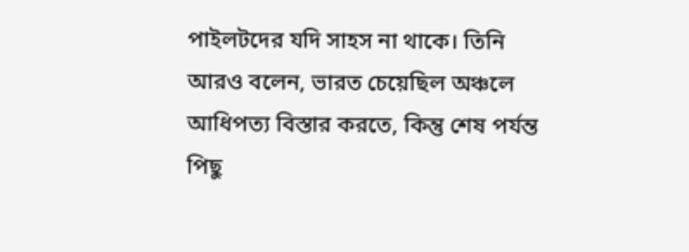পাইলটদের যদি সাহস না থাকে। তিনি আরও বলেন, ভারত চেয়েছিল অঞ্চলে আধিপত্য বিস্তার করতে, কিন্তু শেষ পর্যন্ত পিছু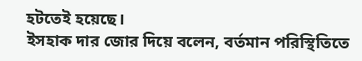হটতেই হয়েছে।
ইসহাক দার জোর দিয়ে বলেন, বর্তমান পরিস্থিতিতে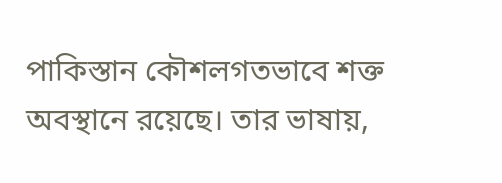পাকিস্তান কৌশলগতভাবে শক্ত অবস্থানে রয়েছে। তার ভাষায়,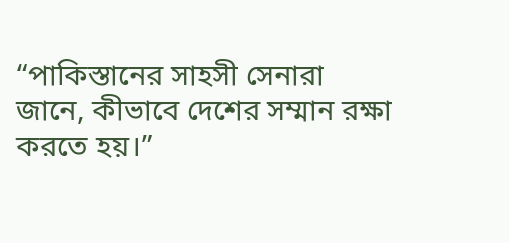“পাকিস্তানের সাহসী সেনারা জানে, কীভাবে দেশের সম্মান রক্ষা করতে হয়।”